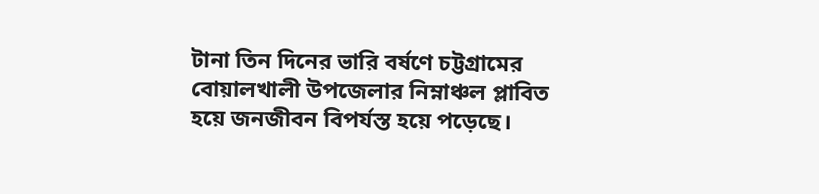টানা তিন দিনের ভারি বর্ষণে চট্টগ্রামের বোয়ালখালী উপজেলার নিম্নাঞ্চল প্লাবিত হয়ে জনজীবন বিপর্যস্ত হয়ে পড়েছে।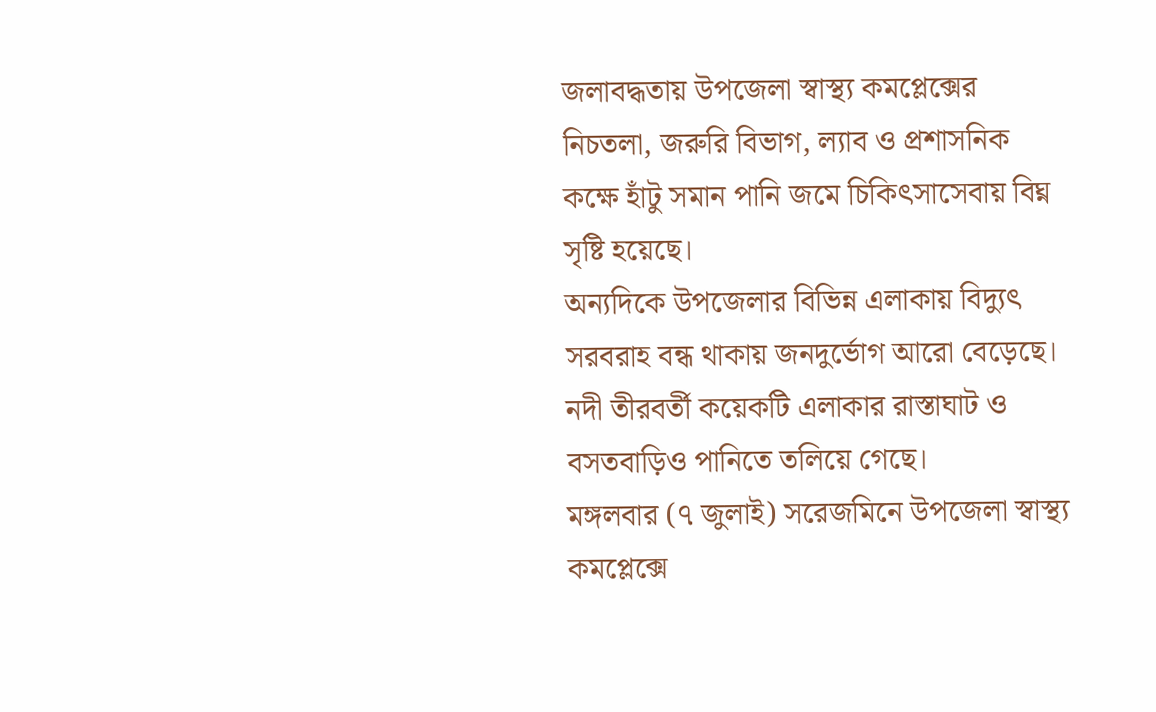জলাবদ্ধতায় উপজেলা স্বাস্থ্য কমপ্লেক্সের নিচতলা, জরুরি বিভাগ, ল্যাব ও প্রশাসনিক কক্ষে হাঁটু সমান পানি জমে চিকিৎসাসেবায় বিঘ্ন সৃষ্টি হয়েছে।
অন্যদিকে উপজেলার বিভিন্ন এলাকায় বিদ্যুৎ সরবরাহ বন্ধ থাকায় জনদুর্ভোগ আরো বেড়েছে। নদী তীরবর্তী কয়েকটি এলাকার রাস্তাঘাট ও বসতবাড়িও পানিতে তলিয়ে গেছে।
মঙ্গলবার (৭ জুলাই) সরেজমিনে উপজেলা স্বাস্থ্য কমপ্লেক্সে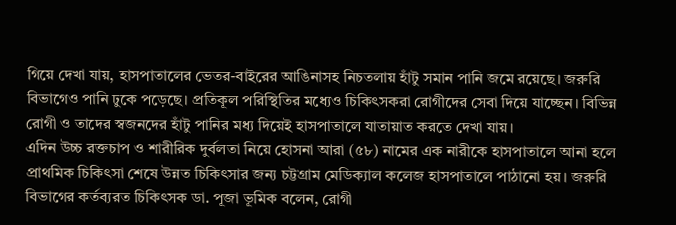গিয়ে দেখা যায়, হাসপাতালের ভেতর-বাইরের আঙিনাসহ নিচতলায় হাঁটু সমান পানি জমে রয়েছে। জরুরি বিভাগেও পানি ঢুকে পড়েছে। প্রতিকূল পরিস্থিতির মধ্যেও চিকিৎসকরা রোগীদের সেবা দিয়ে যাচ্ছেন। বিভিন্ন রোগী ও তাদের স্বজনদের হাঁটু পানির মধ্য দিয়েই হাসপাতালে যাতায়াত করতে দেখা যায়।
এদিন উচ্চ রক্তচাপ ও শারীরিক দুর্বলতা নিয়ে হোসনা আরা (৫৮) নামের এক নারীকে হাসপাতালে আনা হলে প্রাথমিক চিকিৎসা শেষে উন্নত চিকিৎসার জন্য চট্টগ্রাম মেডিক্যাল কলেজ হাসপাতালে পাঠানো হয়। জরুরি বিভাগের কর্তব্যরত চিকিৎসক ডা. পূজা ভূমিক বলেন, রোগী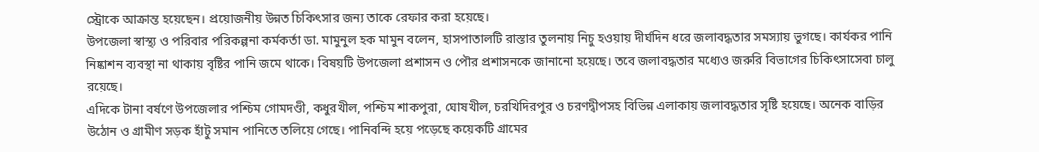স্ট্রোকে আক্রান্ত হয়েছেন। প্রয়োজনীয় উন্নত চিকিৎসার জন্য তাকে রেফার করা হয়েছে।
উপজেলা স্বাস্থ্য ও পরিবার পরিকল্পনা কর্মকর্তা ডা. মামুনুল হক মামুন বলেন, হাসপাতালটি রাস্তার তুলনায় নিচু হওয়ায় দীর্ঘদিন ধরে জলাবদ্ধতার সমস্যায় ভুগছে। কার্যকর পানি নিষ্কাশন ব্যবস্থা না থাকায় বৃষ্টির পানি জমে থাকে। বিষয়টি উপজেলা প্রশাসন ও পৌর প্রশাসনকে জানানো হয়েছে। তবে জলাবদ্ধতার মধ্যেও জরুরি বিভাগের চিকিৎসাসেবা চালু রয়েছে।
এদিকে টানা বর্ষণে উপজেলার পশ্চিম গোমদণ্ডী, কধুরখীল, পশ্চিম শাকপুরা, ঘোষখীল, চরখিদিরপুর ও চরণদ্বীপসহ বিভিন্ন এলাকায় জলাবদ্ধতার সৃষ্টি হয়েছে। অনেক বাড়ির উঠোন ও গ্রামীণ সড়ক হাঁটু সমান পানিতে তলিয়ে গেছে। পানিবন্দি হয়ে পড়েছে কয়েকটি গ্রামের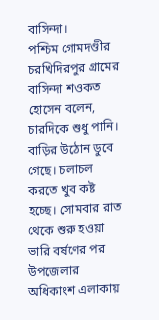বাসিন্দা।
পশ্চিম গোমদণ্ডীর চরখিদিরপুর গ্রামের বাসিন্দা শওকত হোসেন বলেন, চারদিকে শুধু পানি। বাড়ির উঠোন ডুবে গেছে। চলাচল করতে খুব কষ্ট হচ্ছে। সোমবার রাত থেকে শুরু হওয়া ভারি বর্ষণের পর উপজেলার অধিকাংশ এলাকায়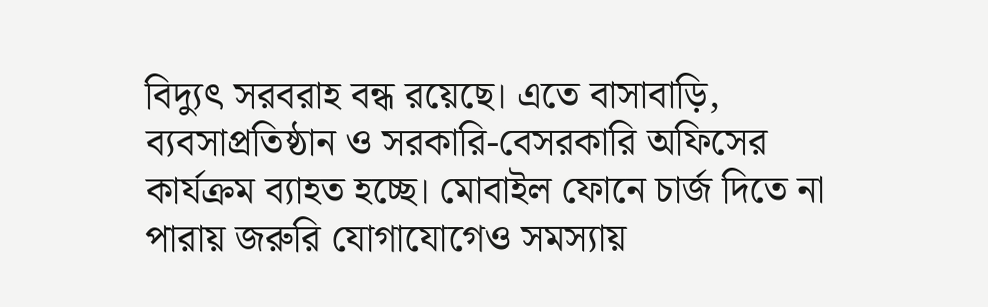বিদ্যুৎ সরবরাহ বন্ধ রয়েছে। এতে বাসাবাড়ি, ব্যবসাপ্রতিষ্ঠান ও সরকারি-বেসরকারি অফিসের কার্যক্রম ব্যাহত হচ্ছে। মোবাইল ফোনে চার্জ দিতে না পারায় জরুরি যোগাযোগেও সমস্যায়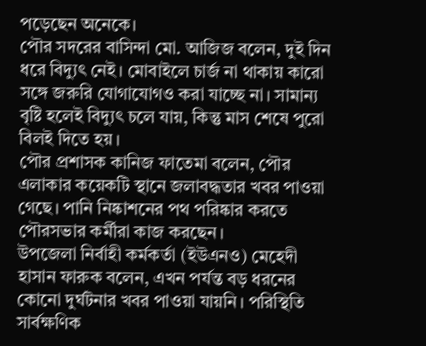পড়েছেন অনেকে।
পৌর সদরের বাসিন্দা মো. আজিজ বলেন, দুই দিন ধরে বিদ্যুৎ নেই। মোবাইলে চার্জ না থাকায় কারো সঙ্গে জরুরি যোগাযোগও করা যাচ্ছে না। সামান্য বৃষ্টি হলেই বিদ্যুৎ চলে যায়, কিন্তু মাস শেষে পুরো বিলই দিতে হয়।
পৌর প্রশাসক কানিজ ফাতেমা বলেন, পৌর এলাকার কয়েকটি স্থানে জলাবদ্ধতার খবর পাওয়া গেছে। পানি নিষ্কাশনের পথ পরিষ্কার করতে পৌরসভার কর্মীরা কাজ করছেন।
উপজেলা নির্বাহী কর্মকর্তা (ইউএনও) মেহেদী হাসান ফারুক বলেন, এখন পর্যন্ত বড় ধরনের কোনো দুর্ঘটনার খবর পাওয়া যায়নি। পরিস্থিতি সার্বক্ষণিক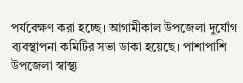পর্যবেক্ষণ করা হচ্ছে। আগামীকাল উপজেলা দুর্যোগ ব্যবস্থাপনা কমিটির সভা ডাকা হয়েছে। পাশাপাশি উপজেলা স্বাস্থ্য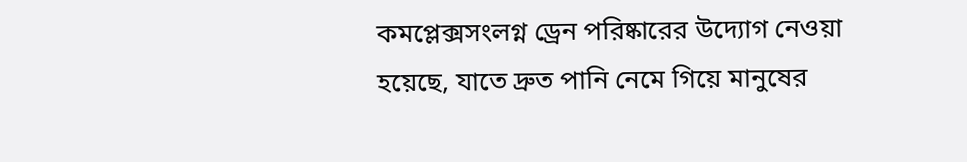কমপ্লেক্সসংলগ্ন ড্রেন পরিষ্কারের উদ্যোগ নেওয়া হয়েছে, যাতে দ্রুত পানি নেমে গিয়ে মানুষের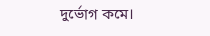দুর্ভোগ কমে।